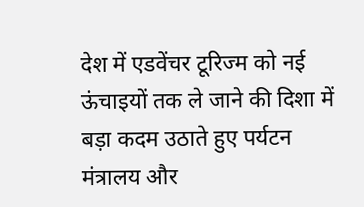देश में एडवेंचर टूरिज्म को नई ऊंचाइयों तक ले जाने की दिशा में बड़ा कदम उठाते हुए पर्यटन मंत्रालय और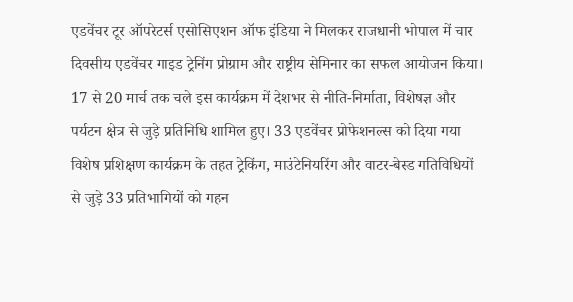एडवेंचर टूर ऑपरेटर्स एसोसिएशन ऑफ इंडिया ने मिलकर राजधानी भोपाल में चार दिवसीय एडवेंचर गाइड ट्रेनिंग प्रोग्राम और राष्ट्रीय सेमिनार का सफल आयोजन किया। 17 से 20 मार्च तक चले इस कार्यक्रम में देशभर से नीति-निर्माता, विशेषज्ञ और पर्यटन क्षेत्र से जुड़े प्रतिनिधि शामिल हुए। 33 एडवेंचर प्रोफेशनल्स को दिया गया विशेष प्रशिक्षण कार्यक्रम के तहत ट्रेकिंग, माउंटेनियरिंग और वाटर-बेस्ड गतिविधियों से जुड़े 33 प्रतिभागियों को गहन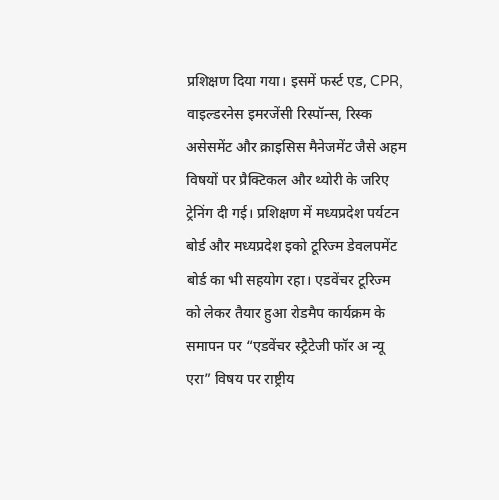प्रशिक्षण दिया गया। इसमें फर्स्ट एड, CPR, वाइल्डरनेस इमरजेंसी रिस्पॉन्स, रिस्क असेसमेंट और क्राइसिस मैनेजमेंट जैसे अहम विषयों पर प्रैक्टिकल और थ्योरी के जरिए ट्रेनिंग दी गई। प्रशिक्षण में मध्यप्रदेश पर्यटन बोर्ड और मध्यप्रदेश इको टूरिज्म डेवलपमेंट बोर्ड का भी सहयोग रहा। एडवेंचर टूरिज्म को लेकर तैयार हुआ रोडमैप कार्यक्रम के समापन पर “एडवेंचर स्ट्रैटेजी फॉर अ न्यू एरा” विषय पर राष्ट्रीय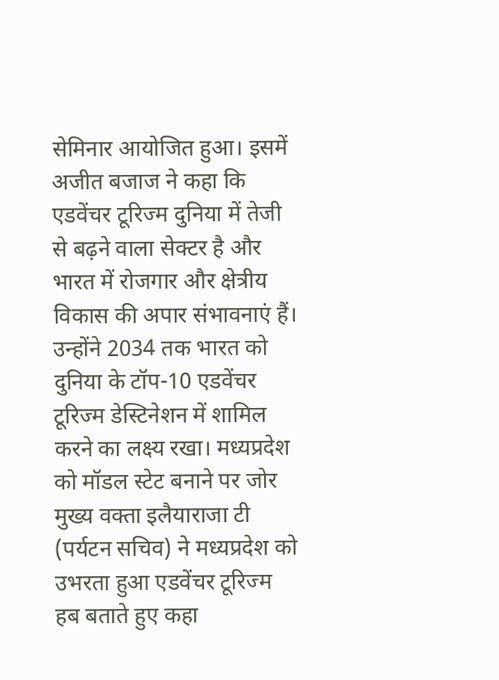सेमिनार आयोजित हुआ। इसमें अजीत बजाज ने कहा कि एडवेंचर टूरिज्म दुनिया में तेजी से बढ़ने वाला सेक्टर है और भारत में रोजगार और क्षेत्रीय विकास की अपार संभावनाएं हैं। उन्होंने 2034 तक भारत को दुनिया के टॉप-10 एडवेंचर टूरिज्म डेस्टिनेशन में शामिल करने का लक्ष्य रखा। मध्यप्रदेश को मॉडल स्टेट बनाने पर जोर मुख्य वक्ता इलैयाराजा टी (पर्यटन सचिव) ने मध्यप्रदेश को उभरता हुआ एडवेंचर टूरिज्म हब बताते हुए कहा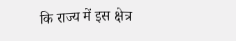कि राज्य में इस क्षेत्र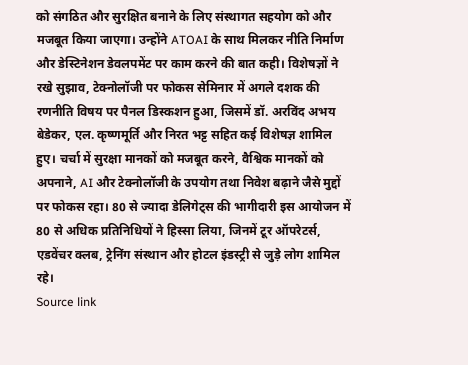को संगठित और सुरक्षित बनाने के लिए संस्थागत सहयोग को और मजबूत किया जाएगा। उन्होंने ATOAI के साथ मिलकर नीति निर्माण और डेस्टिनेशन डेवलपमेंट पर काम करने की बात कही। विशेषज्ञों ने रखे सुझाव, टेक्नोलॉजी पर फोकस सेमिनार में अगले दशक की रणनीति विषय पर पैनल डिस्कशन हुआ, जिसमें डॉ. अरविंद अभय बेडेकर, एल. कृष्णमूर्ति और निरत भट्ट सहित कई विशेषज्ञ शामिल हुए। चर्चा में सुरक्षा मानकों को मजबूत करने, वैश्विक मानकों को अपनाने, AI और टेक्नोलॉजी के उपयोग तथा निवेश बढ़ाने जैसे मुद्दों पर फोकस रहा। 80 से ज्यादा डेलिगेट्स की भागीदारी इस आयोजन में 80 से अधिक प्रतिनिधियों ने हिस्सा लिया, जिनमें टूर ऑपरेटर्स, एडवेंचर क्लब, ट्रेनिंग संस्थान और होटल इंडस्ट्री से जुड़े लोग शामिल रहे।
Source link